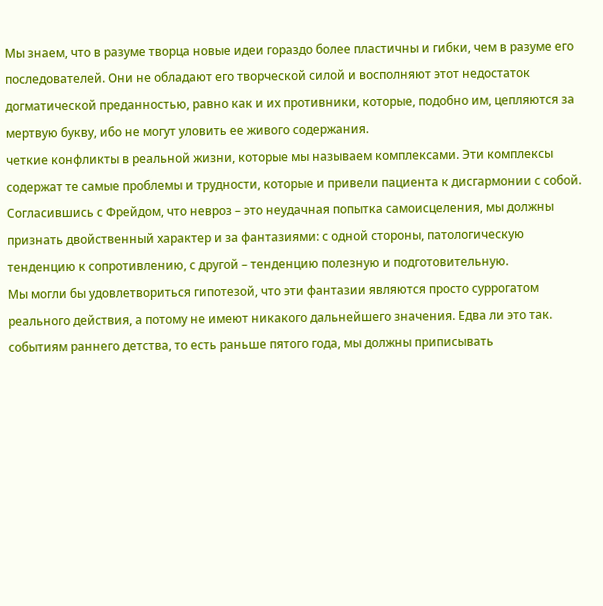Мы знаем, что в разуме творца новые идеи гораздо более пластичны и гибки, чем в разуме его последователей. Они не обладают его творческой силой и восполняют этот недостаток догматической преданностью, равно как и их противники, которые, подобно им, цепляются за мертвую букву, ибо не могут уловить ее живого содержания.
четкие конфликты в реальной жизни, которые мы называем комплексами. Эти комплексы содержат те самые проблемы и трудности, которые и привели пациента к дисгармонии с собой.
Согласившись с Фрейдом, что невроз – это неудачная попытка самоисцеления, мы должны признать двойственный характер и за фантазиями: с одной стороны, патологическую тенденцию к сопротивлению, с другой – тенденцию полезную и подготовительную.
Мы могли бы удовлетвориться гипотезой, что эти фантазии являются просто суррогатом реального действия, а потому не имеют никакого дальнейшего значения. Едва ли это так.
событиям раннего детства, то есть раньше пятого года, мы должны приписывать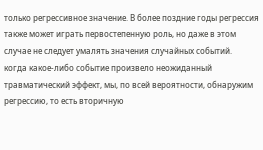только регрессивное значение. В более поздние годы регрессия также может играть первостепенную роль, но даже в этом случае не следует умалять значения случайных событий.
когда какое-либо событие произвело неожиданный травматический эффект, мы, по всей вероятности, обнаружим регрессию, то есть вторичную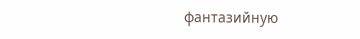фантазийную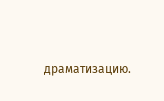драматизацию.